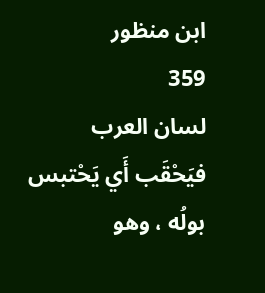ابن منظور
359
لسان العرب
فيَحْقَب أَي يَحْتبس بولُه ، وهو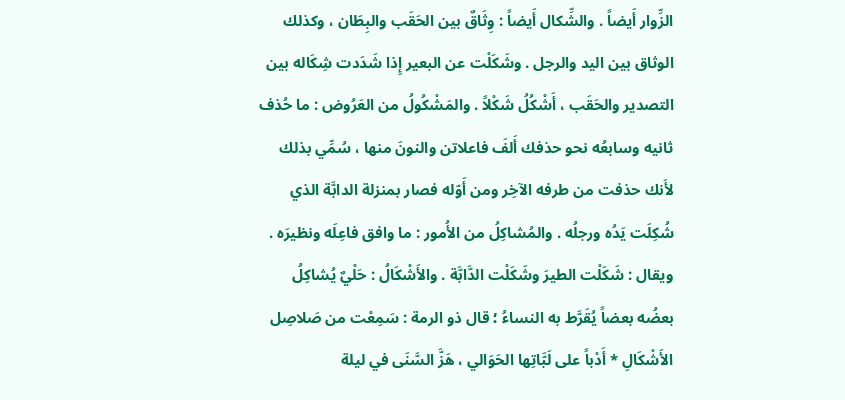الزِّوار أَيضاً . والشِّكال أَيضاً : وِثَاقٌ بين الحَقَب والبِطَان ، وكذلك الوثاق بين اليد والرجل . وشَكَلْت عن البعير إِذا شَدَدت شِكَاله بين التصدير والحَقَب ، أَشْكُلُ شَكْلاً . والمَشْكُولُ من العَرُوض : ما حُذف ثانيه وسابعُه نحو حذفك أَلفَ فاعلاتن والنونَ منها ، سُمِّي بذلك لأَنك حذفت من طرفه الآخِر ومن أَوّله فصار بمنزلة الدابَّة الذي شُكِلَت يَدُه ورجلُه . والمُشاكِلُ من الأُمور : ما وافق فاعِلَه ونظيرَه . ويقال : شَكَلْت الطيرَ وشَكَلْت الدَّابَّة . والأَشْكَالُ : حَلْيٌ يُشاكِلُ بعضُه بعضاً يُقَرَّط به النساءُ ؛ قال ذو الرمة : سَمِعْت من صَلاصِل الأَشْكَالِ * أَدْباً على لَبَّاتِها الحَوَالي ، هَزَّ السَّنَى في ليلة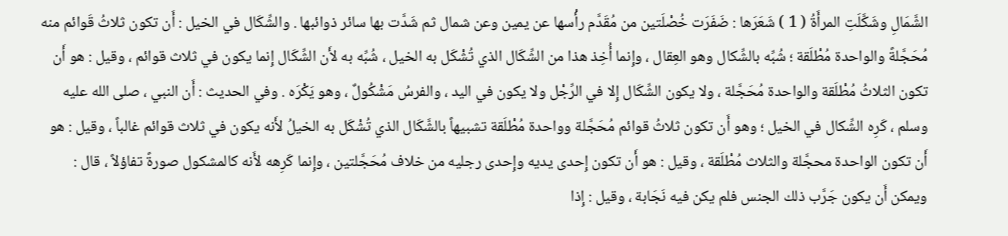الشَّمَالِ وشَكَّلَتِ المرأَةُ ( 1 ) شَعَرَها : ضَفَرَت خُصْلَتين من مُقَدَّم رأْسها عن يمين وعن شمال ثم شَدَّت بها سائر ذوائبها . والشِّكَال في الخيل : أَن تكون ثلاثُ قَوائم منه مُحَجَّلةً والواحدة مُطْلَقة ؛ شُبِّه بالشِّكال وهو العِقال ، وإِنما أُخِذ هذا من الشِّكَال الذي تُشْكَل به الخيل ، شُبِّه به لأَن الشِّكَال إِنما يكون في ثلاث قوائم ، وقيل : هو أَن تكون الثلاثُ مُطْلَقة والواحدة مُحَجَّلة ، ولا يكون الشِّكَال إِلا في الرِّجْل ولا يكون في اليد ، والفرسُ مَشْكُولٌ ، وهو يَكْرَه . وفي الحديث : أَن النبي ، صلى الله عليه وسلم ، كَرِه الشِّكال في الخيل ؛ وهو أَن تكون ثلاثُ قوائم مُحَجَّلة وواحدة مُطْلَقة تشبيهاً بالشَّكَال الذي تُشْكَل به الخيلُ لأَنه يكون في ثلاث قوائم غالباً ، وقيل : هو أَن تكون الواحدة محجَّلة والثلاث مُطْلَقة ، وقيل : هو أَن تكون إِحدى يديه وإِحدى رجليه من خلاف مُحَجَّلتين ، وإِنما كَرِهه لأَنه كالمشكول صورةً تفاؤلاً ، قال : ويمكن أَن يكون جَرَّب ذلك الجنس فلم يكن فيه نَجَابة ، وقيل : إِذا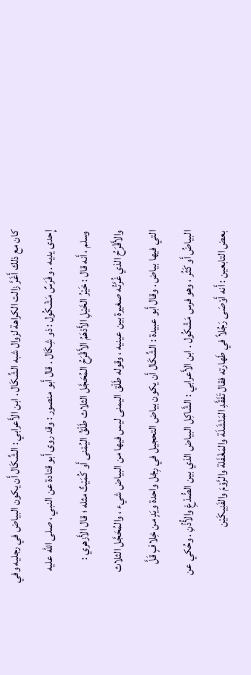كان مع ذلك أَغَرَّ زالت الكراهة لزوال شبه الشِّكَال . ابن الأَعرابي : الشِّكَال أَن يكون البياض في رجليه وفي إِحدى يديه . وفَرَسٌ مَشْكُول : ذو شِكَال . قال أَبو منصور : وقد روى أَبو قتادة عن النبي ، صلى الله عليه وسلم ، أَنه قال : خَيْرُ الخَيْلِ الأَدْهَمُ الأَقْرَحُ المُحَجَّل الثلاث طَلْقُ اليُمْنى أَو كُمَيْتٌ مثله ؛ قال الأَزهري : والأَقْرَحُ الذي غُرَّتُه صغيرة بين عينيه ، وقوله طَلْق اليمنى ليس فيها من البياض شيء ، والمُحَجَّل الثلاث التي فيها بياض . وقال أَبو عبيدة : الشِّكَال أَن يكون بياض التحجيل في رِجْل واحدة ويَدٍ من خِلافٍ قَلَّ البياضُ أَو كَثُر ، وهو فرس مَشْكُول . ابن الأَعرابي : الشَّاكِل البياض الذي بين الصُّدْغِ والأُذُنِ . وحُكي عن بعض التابعين : أَنه أَوْصَى رَجُلاً في طَهارته فقال تَفَقَّدِ المَنْشَلَة والمَغْفَلة والرَّوْمَ والفَنِيكَيْن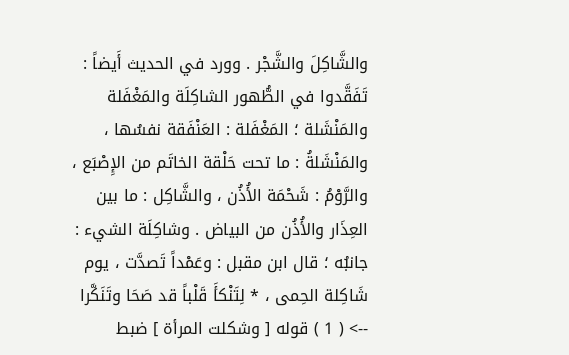والشَّاكِلَ والشَّجْر . وورد في الحديث أَيضاً : تَفَقَّدوا في الطُّهور الشاكِلَة والمَغْفَلة والمَنْشَلة ؛ المَغْفَلة : العَنْفَقة نفسُها ، والمَنْشَلةُ : ما تحت حَلْقة الخاتَم من الإِصْبَع ، والرَّوْمُ : شَحْمَة الأُذُن ، والشَّاكِل : ما بين العِذَار والأُذُن من البياض . وشاكِلَة الشيء : جانبُه ؛ قال ابن مقبل : وعَمْداً تَصدَّت ، يوم شَاكِلة الحِمى ، * لِتَنْكأَ قَلْباً قد صَحَا وتَنَكَّرا
--> ( 1 ) قوله [ وشكلت المرأة ] ضبط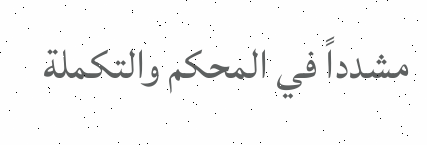مشدداً في المحكم والتكملة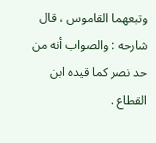وتبعهما القاموس ، قال شارحه : والصواب أنه من حد نصر كما قيده ابن القطاع .